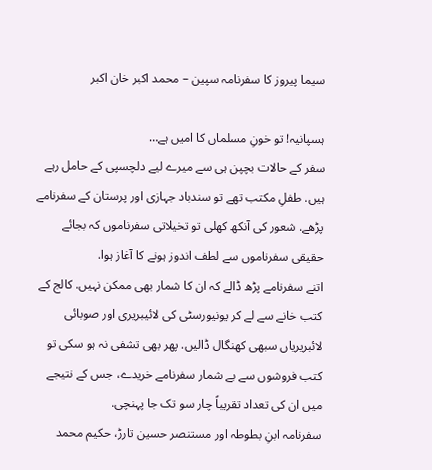سیما پیروز کا سفرنامہ سپین – محمد اکبر خان اکبر

ہسپانیہ! تو خونِ مسلماں کا امیں ہے…
سفر کے حالات بچپن ہی سے میرے لیے دلچسپی کے حامل رہے ہیں. طفلِ مکتب تھے تو سندباد جہازی اور پرستان کے سفرنامے پڑھے. شعور کی آنکھ کھلی تو تخیلاتی سفرناموں کہ بجائے حقیقی سفرناموں سے لطف اندوز ہونے کا آغاز ہوا.
اتنے سفرنامے پڑھ ڈالے کہ ان کا شمار بھی ممکن نہیں. کالج کے کتب خانے سے لے کر یونیورسٹی کی لائیبریری اور صوبائی لائبریریاں سبھی کھنگال ڈالیں. پھر بھی تشفی نہ ہو سکی تو کتب فروشوں سے بے شمار سفرنامے خریدے، جس کے نتیجے میں ان کی تعداد تقریباً چار سو تک جا پہنچی.
سفرنامہ ابنِ بطوطہ اور مستنصر حسین تارڑ، حکیم محمد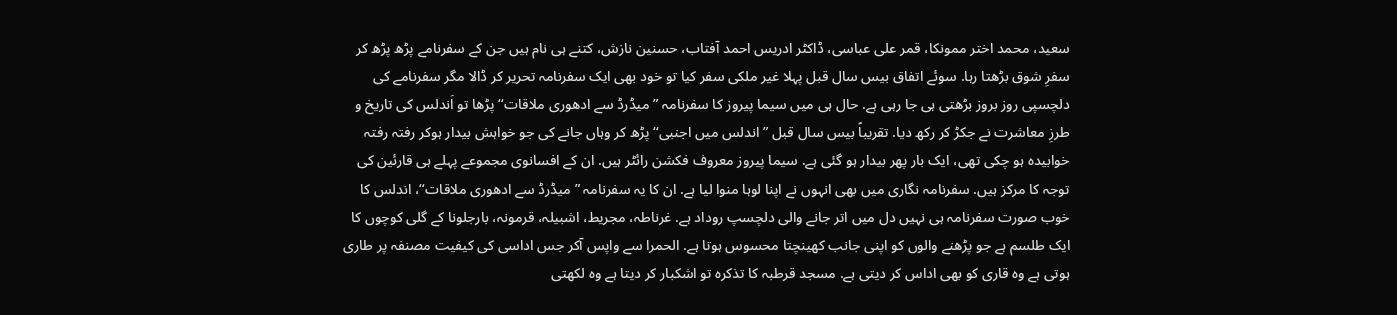سعید، محمد اختر ممونکا، قمر علی عباسی، ڈاکٹر ادریس احمد آفتاب، حسنین نازش، کتنے ہی نام ہیں جن کے سفرنامے پڑھ پڑھ کر سفرِ شوق بڑھتا رہا. سوئے اتفاق بیس سال قبل پہلا غیر ملکی سفر کیا تو خود بھی ایک سفرنامہ تحریر کر ڈالا مگر سفرنامے کی دلچسپی روز بروز بڑھتی ہی جا رہی ہے. حال ہی میں سیما پیروز کا سفرنامہ ”میڈرڈ سے ادھوری ملاقات‘‘ پڑھا تو اَندلس کی تاریخ و طرزِ معاشرت نے جکڑ کر رکھ دیا. تقریباً بیس سال قبل ”اندلس میں اجنبی‘‘ پڑھ کر وہاں جانے کی جو خواہش بیدار ہوکر رفتہ رفتہ خوابیدہ ہو چکی تھی، ایک بار پھر بیدار ہو گئی ہے. سیما پیروز معروف فکشن رائٹر ہیں. ان کے افسانوی مجموعے پہلے ہی قارئین کی توجہ کا مرکز ہیں. سفرنامہ نگاری میں بھی انہوں نے اپنا لوہا منوا لیا ہے. ان کا یہ سفرنامہ ”میڈرڈ سے ادھوری ملاقات‘‘، اندلس کا خوب صورت سفرنامہ ہی نہیں دل میں اتر جانے والی دلچسپ روداد ہے. غرناطہ، مجریط، اشبیلہ، قرمونہ، بارجلونا کے گلی کوچوں کا ایک طلسم ہے جو پڑھنے والوں کو اپنی جانب کھینچتا محسوس ہوتا ہے. الحمرا سے واپس آکر جس اداسی کی کیفیت مصنفہ پر طاری ہوتی ہے وہ قاری کو بھی اداس کر دیتی ہے. مسجد قرطبہ کا تذکرہ تو اشکبار کر دیتا ہے وہ لکھتی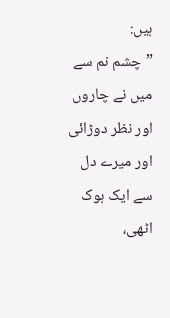ہیں:
”چشم نم سے میں نے چاروں اور نظر دوڑائی اور میرے دل سے ایک ہوک اٹھی،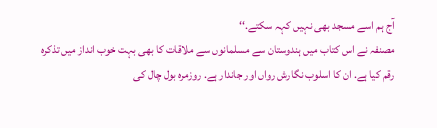آج ہم اسے مسجد بھی نہیں کہہ سکتے.‘‘
مصنفہ نے اس کتاب میں ہندوستان سے مسلمانوں سے ملاقات کا بھی بہت خوب انداز میں تذکرہ رقم کیا ہے. ان کا اسلوب نگارش رواں اور جاندار ہے. روزمرہ بول چال کی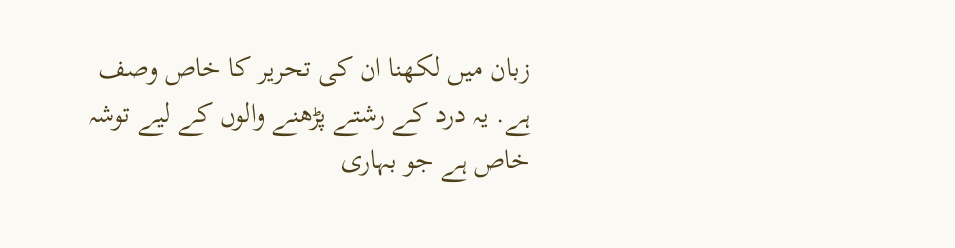زبان میں لکھنا ان کی تحریر کا خاص وصف ہے. یہ درد کے رشتے پڑھنے والوں کے لیے توشہ خاص ہے جو بہاری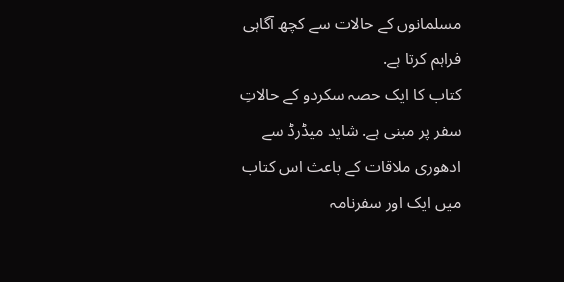مسلمانوں کے حالات سے کچھ آگاہی فراہم کرتا ہے.
کتاب کا ایک حصہ سکردو کے حالاتِ سفر پر مبنی ہے. شاید میڈرڈ سے ادھوری ملاقات کے باعث اس کتاب میں ایک اور سفرنامہ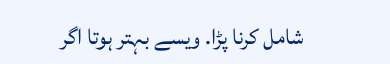شامل کرنا پڑا. ویسے بہتر ہوتا اگر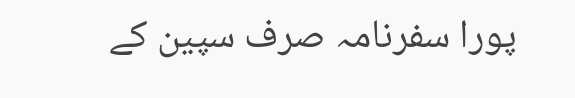پورا سفرنامہ صرف سپین کے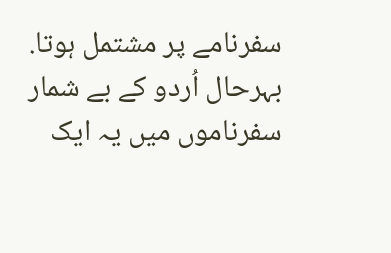سفرنامے پر مشتمل ہوتا. بہرحال اُردو کے بے شمار سفرناموں میں یہ ایک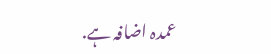عمدہ اضافہ ہے.